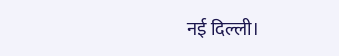नई दिल्ली।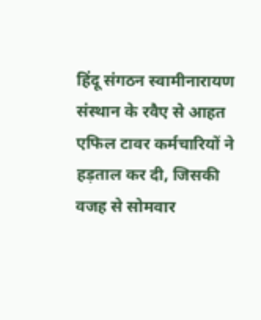हिंदू संगठन स्वामीनारायण संस्थान के रवैए से आहत एफिल टावर कर्मचारियों ने हड़ताल कर दी, जिसकी वजह से सोमवार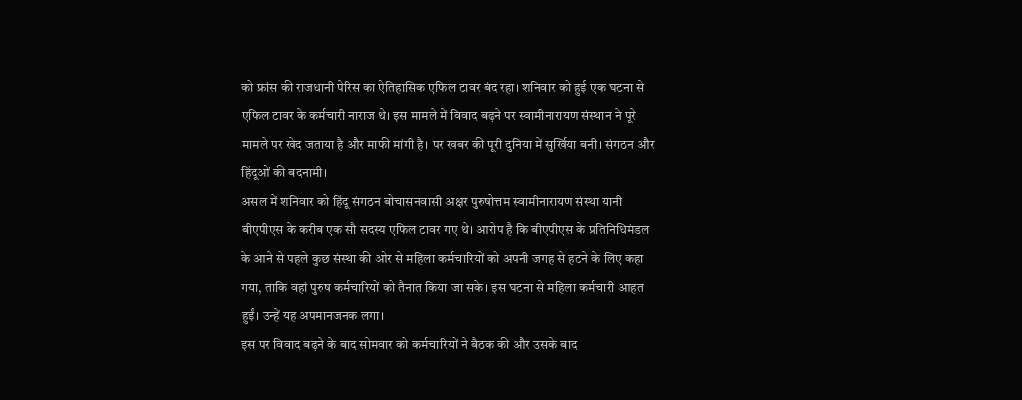को फ्रांस की राजधानी पेरिस का ऐतिहासिक एफिल टावर बंद रहा। शनिवार को हुई एक घटना से एफिल टावर के कर्मचारी नाराज थे। इस मामले में विवाद बढ़ने पर स्वामीनारायण संस्थान ने पूरे मामले पर खेद जताया है और माफी मांगी है। पर खबर की पूरी दुनिया में सुर्खिया बनी। संगठन और हिंदूओं की बदनामी।
असल में शनिवार को हिंदू संगठन बोचासनवासी अक्षर पुरुषोत्तम स्वामीनारायण संस्था यानी बीएपीएस के करीब एक सौ सदस्य एफिल टावर गए थे। आरोप है कि बीएपीएस के प्रतिनिधिमंडल के आने से पहले कुछ संस्था की ओर से महिला कर्मचारियों को अपनी जगह से हटने के लिए कहा गया, ताकि वहां पुरुष कर्मचारियों को तैनात किया जा सके। इस घटना से महिला कर्मचारी आहत हुईं। उन्हें यह अपमानजनक लगा।
इस पर विवाद बढ़ने के बाद सोमवार को कर्मचारियों ने बैठक की और उसके बाद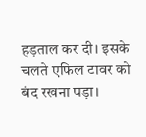हड़ताल कर दी। इसके चलते एफिल टावर को बंद रखना पड़ा।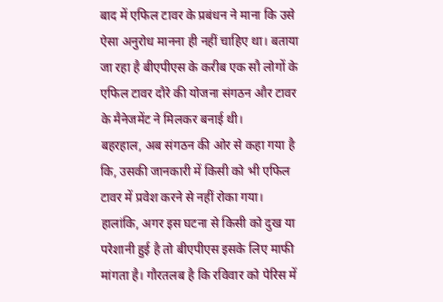बाद में एफिल टावर के प्रबंधन ने माना कि उसे ऐसा अनुरोध मानना ही नहीं चाहिए था। बताया जा रहा है बीएपीएस के करीब एक सौ लोगों के एफिल टावर दौरे की योजना संगठन और टावर के मैनेजमेंट ने मिलकर बनाई थी।
बहरहाल, अब संगठन की ओर से कहा गया है कि, उसकी जानकारी में किसी को भी एफिल टावर में प्रवेश करने से नहीं रोका गया। हालांकि, अगर इस घटना से किसी को दुख या परेशानी हुई है तो बीएपीएस इसके लिए माफी मांगता है। गौरतलब है कि रविवार को पेरिस में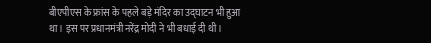बीएपीएस के फ्रांस के पहले बड़े मंदिर का उद्घाटन भी हुआ था। इस पर प्रधानमंत्री नरेंद्र मोदी ने भी बधाई दी थी।